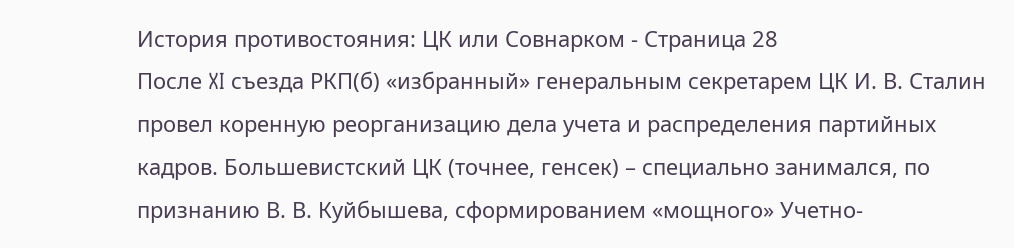История противостояния: ЦК или Совнарком - Страница 28
После XI съезда РКП(б) «избранный» генеральным секретарем ЦК И. В. Сталин провел коренную реорганизацию дела учета и распределения партийных кадров. Большевистский ЦК (точнее, генсек) – специально занимался, по признанию В. В. Куйбышева, сформированием «мощного» Учетно-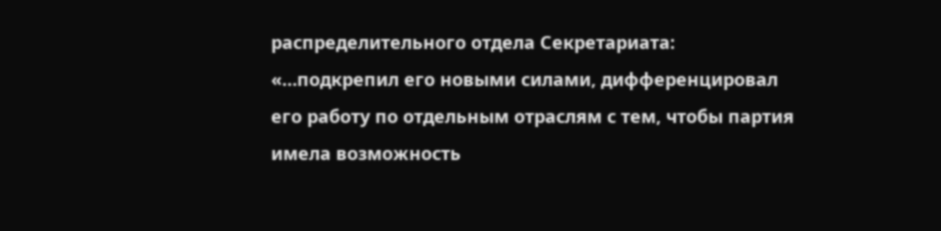распределительного отдела Секретариата: «…подкрепил его новыми силами, дифференцировал его работу по отдельным отраслям с тем, чтобы партия имела возможность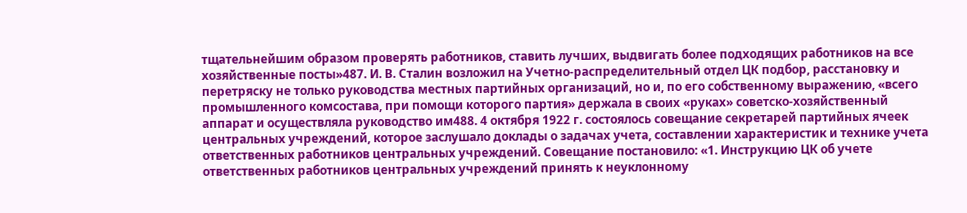тщательнейшим образом проверять работников, ставить лучших, выдвигать более подходящих работников на все хозяйственные посты»487. И. В. Сталин возложил на Учетно-распределительный отдел ЦК подбор, расстановку и перетряску не только руководства местных партийных организаций, но и, по его собственному выражению, «всего промышленного комсостава, при помощи которого партия» держала в своих «руках» советско-хозяйственный аппарат и осуществляла руководство им488. 4 октября 1922 г. состоялось совещание секретарей партийных ячеек центральных учреждений, которое заслушало доклады о задачах учета, составлении характеристик и технике учета ответственных работников центральных учреждений. Совещание постановило: «1. Инструкцию ЦК об учете ответственных работников центральных учреждений принять к неуклонному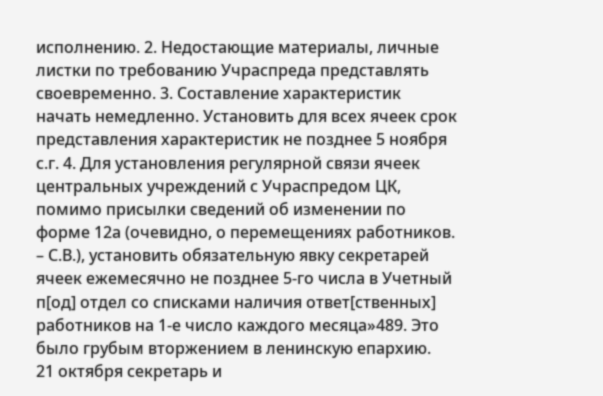исполнению. 2. Недостающие материалы, личные листки по требованию Учраспреда представлять своевременно. 3. Составление характеристик начать немедленно. Установить для всех ячеек срок представления характеристик не позднее 5 ноября с.г. 4. Для установления регулярной связи ячеек центральных учреждений с Учраспредом ЦК, помимо присылки сведений об изменении по форме 12а (очевидно, о перемещениях работников. – С.В.), установить обязательную явку секретарей ячеек ежемесячно не позднее 5-го числа в Учетный п[од] отдел со списками наличия ответ[ственных] работников на 1-е число каждого месяца»489. Это было грубым вторжением в ленинскую епархию.
21 октября секретарь и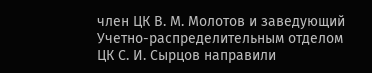член ЦК В. М. Молотов и заведующий Учетно-распределительным отделом ЦК С. И. Сырцов направили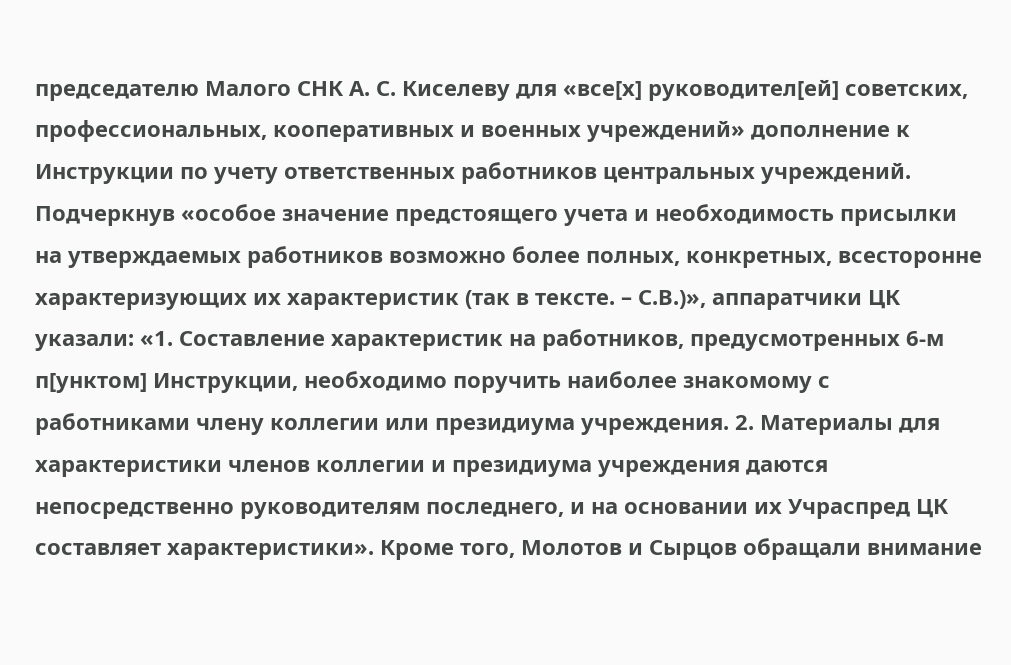председателю Малого СНК А. С. Киселеву для «все[х] руководител[ей] советских, профессиональных, кооперативных и военных учреждений» дополнение к Инструкции по учету ответственных работников центральных учреждений. Подчеркнув «особое значение предстоящего учета и необходимость присылки на утверждаемых работников возможно более полных, конкретных, всесторонне характеризующих их характеристик (так в тексте. – С.В.)», аппаратчики ЦК указали: «1. Составление характеристик на работников, предусмотренных 6-м п[унктом] Инструкции, необходимо поручить наиболее знакомому с работниками члену коллегии или президиума учреждения. 2. Материалы для характеристики членов коллегии и президиума учреждения даются непосредственно руководителям последнего, и на основании их Учраспред ЦК составляет характеристики». Кроме того, Молотов и Сырцов обращали внимание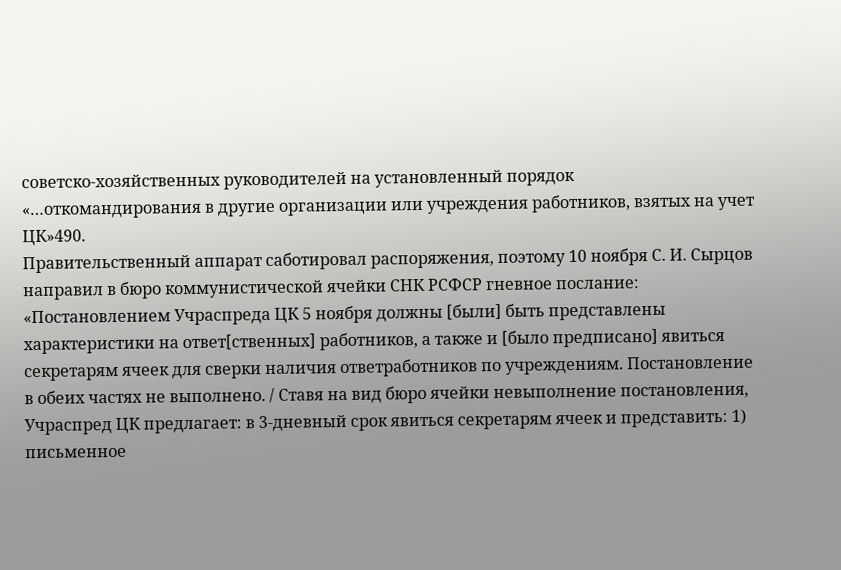советско-хозяйственных руководителей на установленный порядок «…откомандирования в другие организации или учреждения работников, взятых на учет ЦК»490.
Правительственный аппарат саботировал распоряжения, поэтому 10 ноября С. И. Сырцов направил в бюро коммунистической ячейки СНК РСФСР гневное послание: «Постановлением Учраспреда ЦК 5 ноября должны [были] быть представлены характеристики на ответ[ственных] работников, а также и [было предписано] явиться секретарям ячеек для сверки наличия ответработников по учреждениям. Постановление в обеих частях не выполнено. / Ставя на вид бюро ячейки невыполнение постановления, Учраспред ЦК предлагает: в 3-дневный срок явиться секретарям ячеек и представить: 1) письменное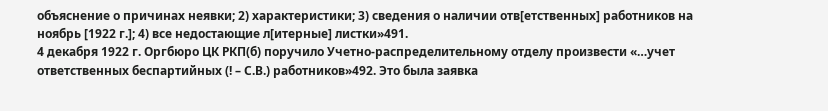объяснение о причинах неявки; 2) характеристики; 3) сведения о наличии отв[етственных] работников на ноябрь [1922 г.]; 4) все недостающие л[итерные] листки»491.
4 декабря 1922 г. Оргбюро ЦК РКП(б) поручило Учетно-распределительному отделу произвести «…учет ответственных беспартийных (! – С.В.) работников»492. Это была заявка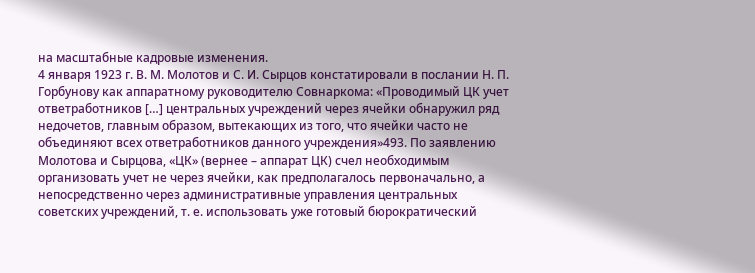на масштабные кадровые изменения.
4 января 1923 г. В. М. Молотов и С. И. Сырцов констатировали в послании Н. П. Горбунову как аппаратному руководителю Совнаркома: «Проводимый ЦК учет ответработников […] центральных учреждений через ячейки обнаружил ряд недочетов, главным образом, вытекающих из того, что ячейки часто не объединяют всех ответработников данного учреждения»493. По заявлению Молотова и Сырцова, «ЦК» (вернее – аппарат ЦК) счел необходимым организовать учет не через ячейки, как предполагалось первоначально, а непосредственно через административные управления центральных советских учреждений, т. е. использовать уже готовый бюрократический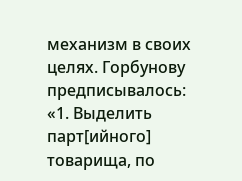механизм в своих целях. Горбунову предписывалось: «1. Выделить парт[ийного] товарища, по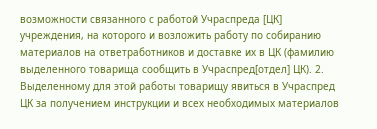возможности связанного с работой Учраспреда [ЦК] учреждения, на которого и возложить работу по собиранию материалов на ответработников и доставке их в ЦК (фамилию выделенного товарища сообщить в Учраспред[отдел] ЦК). 2. Выделенному для этой работы товарищу явиться в Учраспред ЦК за получением инструкции и всех необходимых материалов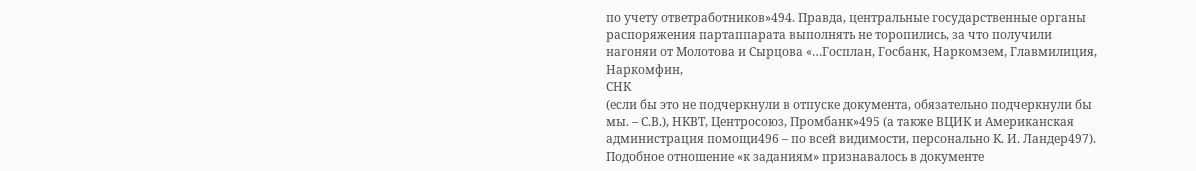по учету ответработников»494. Правда, центральные государственные органы распоряжения партаппарата выполнять не торопились, за что получили нагоняи от Молотова и Сырцова «…Госплан, Госбанк, Наркомзем, Главмилиция, Наркомфин,
СНК
(если бы это не подчеркнули в отпуске документа, обязательно подчеркнули бы мы. – С.В.), НКВТ, Центросоюз, Промбанк»495 (а также ВЦИК и Американская администрация помощи496 – по всей видимости, персонально К. И. Ландер497). Подобное отношение «к заданиям» признавалось в документе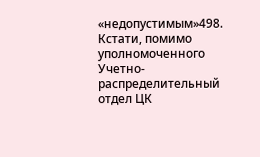«недопустимым»498. Кстати, помимо уполномоченного Учетно-распределительный отдел ЦК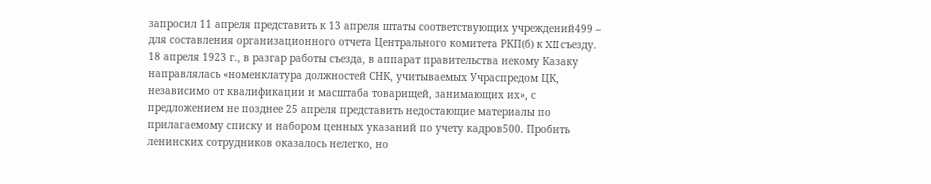запросил 11 апреля представить к 13 апреля штаты соответствующих учреждений499 – для составления организационного отчета Центрального комитета РКП(б) к XII съезду. 18 апреля 1923 г., в разгар работы съезда, в аппарат правительства некому Казаку направлялась «номенклатура должностей СНК, учитываемых Учраспредом ЦК, независимо от квалификации и масштаба товарищей, занимающих их», с предложением не позднее 25 апреля представить недостающие материалы по прилагаемому списку и набором ценных указаний по учету кадров500. Пробить ленинских сотрудников оказалось нелегко, но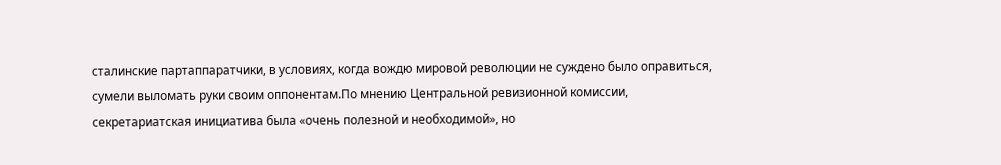сталинские партаппаратчики, в условиях, когда вождю мировой революции не суждено было оправиться, сумели выломать руки своим оппонентам.По мнению Центральной ревизионной комиссии, секретариатская инициатива была «очень полезной и необходимой», но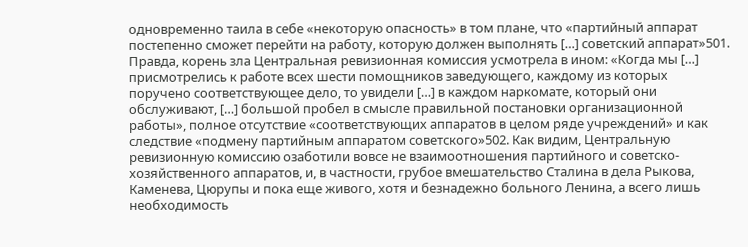одновременно таила в себе «некоторую опасность» в том плане, что «партийный аппарат постепенно сможет перейти на работу, которую должен выполнять […] советский аппарат»501. Правда, корень зла Центральная ревизионная комиссия усмотрела в ином: «Когда мы […] присмотрелись к работе всех шести помощников заведующего, каждому из которых поручено соответствующее дело, то увидели […] в каждом наркомате, который они обслуживают, […] большой пробел в смысле правильной постановки организационной работы», полное отсутствие «соответствующих аппаратов в целом ряде учреждений» и как следствие «подмену партийным аппаратом советского»502. Как видим, Центральную ревизионную комиссию озаботили вовсе не взаимоотношения партийного и советско-хозяйственного аппаратов, и, в частности, грубое вмешательство Сталина в дела Рыкова, Каменева, Цюрупы и пока еще живого, хотя и безнадежно больного Ленина, а всего лишь необходимость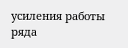усиления работы ряда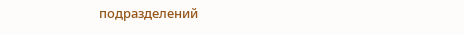подразделений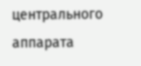центрального аппарата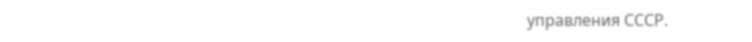управления СССР.